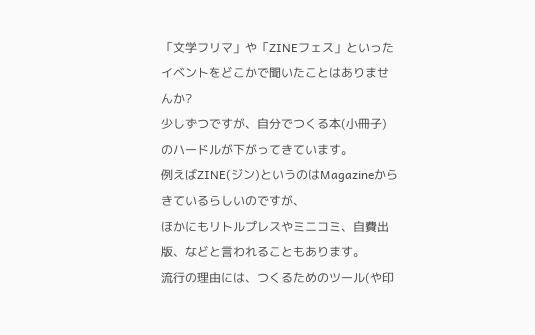「文学フリマ」や「ZINEフェス」といったイベントをどこかで聞いたことはありませんか?
少しずつですが、自分でつくる本(小冊子)のハードルが下がってきています。
例えばZINE(ジン)というのはMagazineからきているらしいのですが、
ほかにもリトルプレスやミニコミ、自費出版、などと言われることもあります。
流行の理由には、つくるためのツール(や印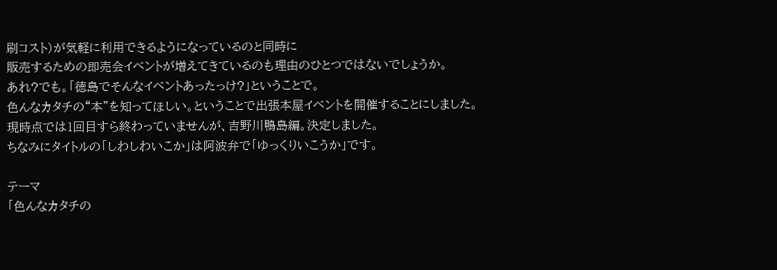刷コスト)が気軽に利用できるようになっているのと同時に
販売するための即売会イベントが増えてきているのも理由のひとつではないでしょうか。
あれ?でも。「徳島でそんなイベントあったっけ?」ということで。
色んなカタチの“本”を知ってほしい。ということで出張本屋イベントを開催することにしました。
現時点では1回目すら終わっていませんが、吉野川鴨島編。決定しました。
ちなみにタイトルの「しわしわいこか」は阿波弁で「ゆっくりいこうか」です。

テーマ
「色んなカタチの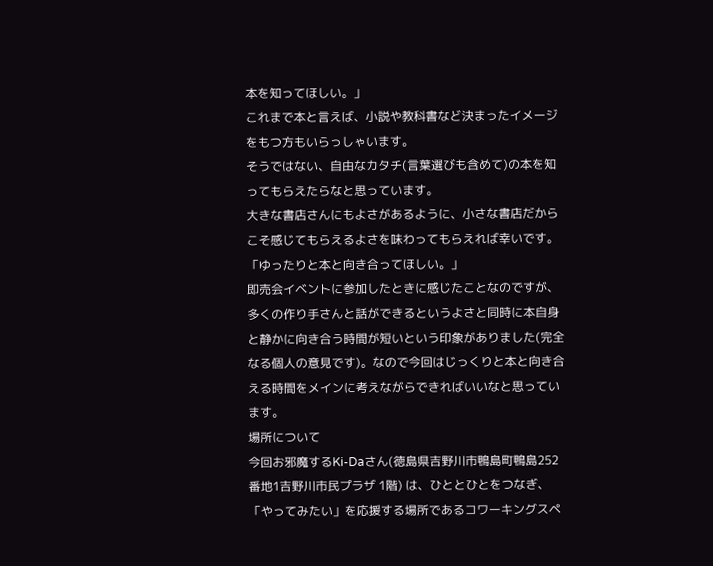本を知ってほしい。」
これまで本と言えば、小説や教科書など決まったイメージをもつ方もいらっしゃいます。
そうではない、自由なカタチ(言葉選びも含めて)の本を知ってもらえたらなと思っています。
大きな書店さんにもよさがあるように、小さな書店だからこそ感じてもらえるよさを味わってもらえれば幸いです。
「ゆったりと本と向き合ってほしい。」
即売会イベントに参加したときに感じたことなのですが、多くの作り手さんと話ができるというよさと同時に本自身と静かに向き合う時間が短いという印象がありました(完全なる個人の意見です)。なので今回はじっくりと本と向き合える時間をメインに考えながらできればいいなと思っています。
場所について
今回お邪魔するKi-Daさん(徳島県吉野川市鴨島町鴨島252番地1吉野川市民プラザ 1階) は、ひととひとをつなぎ、「やってみたい」を応援する場所であるコワーキングスペ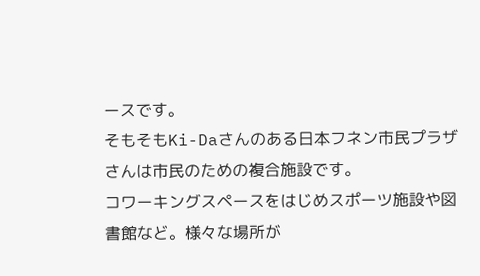ースです。
そもそもKi-Daさんのある日本フネン市民プラザさんは市民のための複合施設です。
コワーキングスペースをはじめスポーツ施設や図書館など。様々な場所が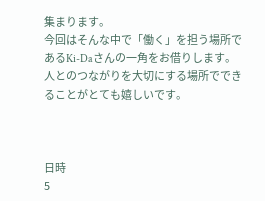集まります。
今回はそんな中で「働く」を担う場所であるKi-Daさんの一角をお借りします。
人とのつながりを大切にする場所でできることがとても嬉しいです。



日時
5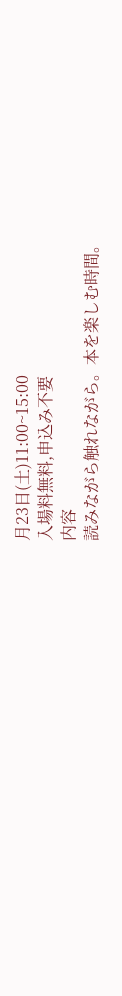月23日(土)11:00~15:00
入場料無料,申込み不要
内容
読みながら触れながら。本を楽しむ時間。